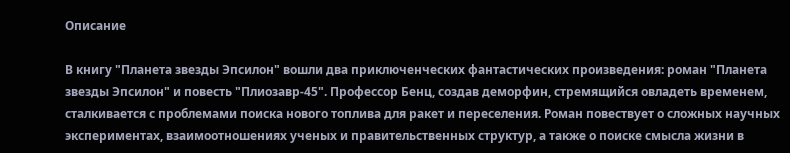Описание

В книгу "Планета звезды Эпсилон" вошли два приключенческих фантастических произведения: роман "Планета звезды Эпсилон" и повесть "Плиозавр-45". Профессор Бенц, создав деморфин, стремящийся овладеть временем, сталкивается с проблемами поиска нового топлива для ракет и переселения. Роман повествует о сложных научных экспериментах, взаимоотношениях ученых и правительственных структур, а также о поиске смысла жизни в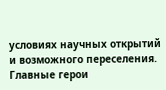условиях научных открытий и возможного переселения. Главные герои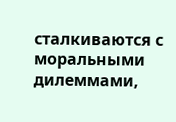сталкиваются с моральными дилеммами,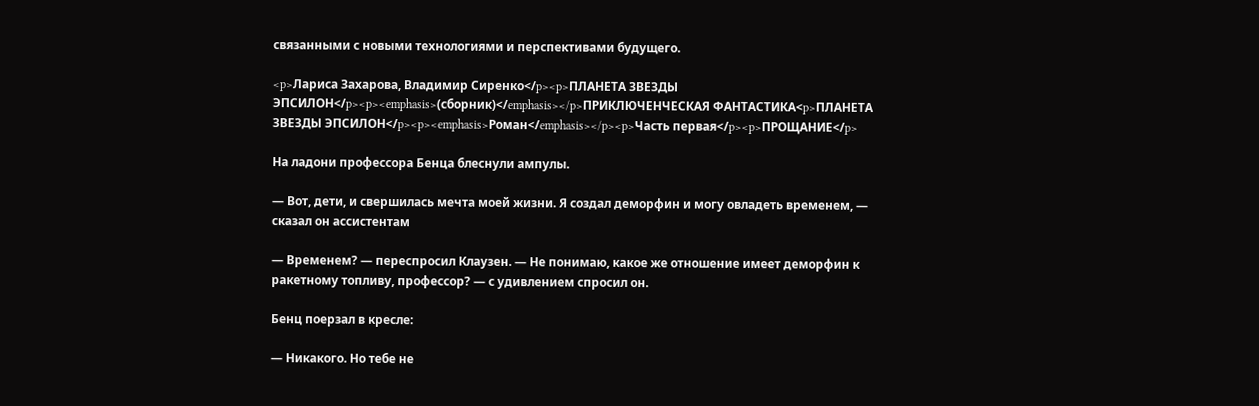связанными с новыми технологиями и перспективами будущего.

<p>Лариса Захарова, Владимир Сиренко</p><p>ПЛАНЕТА ЗВЕЗДЫ ЭПСИЛОН</p><p><emphasis>(сборник)</emphasis></p>ПРИКЛЮЧЕНЧЕСКАЯ ФАНТАСТИКА<p>ПЛАНЕТА ЗВЕЗДЫ ЭПСИЛОН</p><p><emphasis>Роман</emphasis></p><p>Часть первая</p><p>ПРОЩАНИЕ</p>

На ладони профессора Бенца блеснули ампулы.

— Вот, дети, и свершилась мечта моей жизни. Я создал деморфин и могу овладеть временем, — сказал он ассистентам

— Временем? — переспросил Клаузен. — Не понимаю, какое же отношение имеет деморфин к ракетному топливу, профессор? — с удивлением спросил он.

Бенц поерзал в кресле:

— Никакого. Но тебе не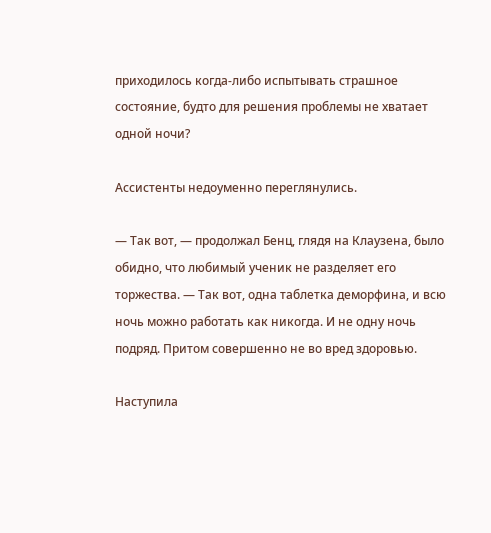приходилось когда-либо испытывать страшное состояние, будто для решения проблемы не хватает одной ночи?

Ассистенты недоуменно переглянулись.

— Так вот, — продолжал Бенц, глядя на Клаузена, было обидно, что любимый ученик не разделяет его торжества. — Так вот, одна таблетка деморфина, и всю ночь можно работать как никогда. И не одну ночь подряд. Притом совершенно не во вред здоровью.

Наступила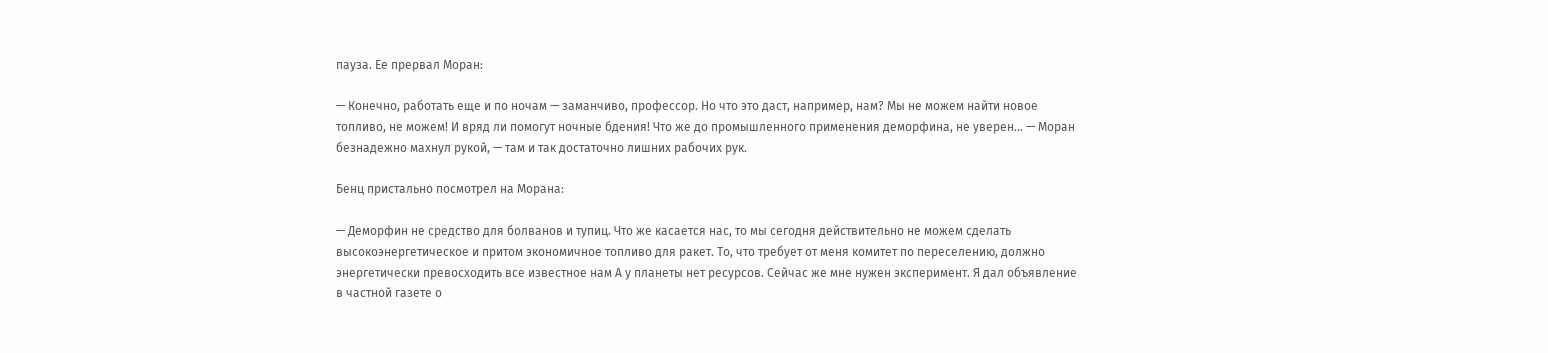пауза. Ее прервал Моран:

— Конечно, работать еще и по ночам — заманчиво, профессор. Но что это даст, например, нам? Мы не можем найти новое топливо, не можем! И вряд ли помогут ночные бдения! Что же до промышленного применения деморфина, не уверен… — Моран безнадежно махнул рукой, — там и так достаточно лишних рабочих рук.

Бенц пристально посмотрел на Морана:

— Деморфин не средство для болванов и тупиц. Что же касается нас, то мы сегодня действительно не можем сделать высокоэнергетическое и притом экономичное топливо для ракет. То, что требует от меня комитет по переселению, должно энергетически превосходить все известное нам А у планеты нет ресурсов. Сейчас же мне нужен эксперимент. Я дал объявление в частной газете о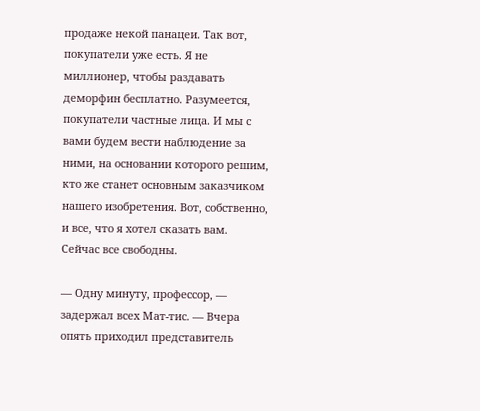продаже некой панацеи. Так вот, покупатели уже есть. Я не миллионер, чтобы раздавать деморфин бесплатно. Разумеется, покупатели частные лица. И мы с вами будем вести наблюдение за ними, на основании которого решим, кто же станет основным заказчиком нашего изобретения. Вот, собственно, и все, что я хотел сказать вам. Сейчас все свободны.

— Одну минуту, профессор, — задержал всех Мат-тис. — Вчера опять приходил представитель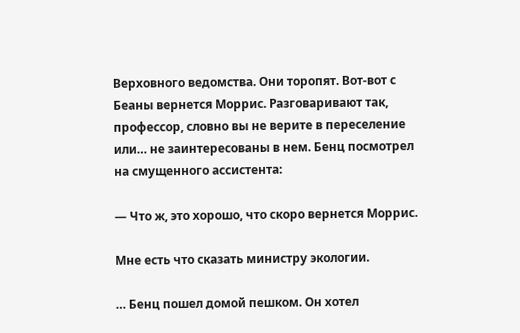Верховного ведомства. Они торопят. Вот-вот с Беаны вернется Моррис. Разговаривают так, профессор, словно вы не верите в переселение или… не заинтересованы в нем. Бенц посмотрел на смущенного ассистента:

— Что ж, это хорошо, что скоро вернется Моррис.

Мне есть что сказать министру экологии.

… Бенц пошел домой пешком. Он хотел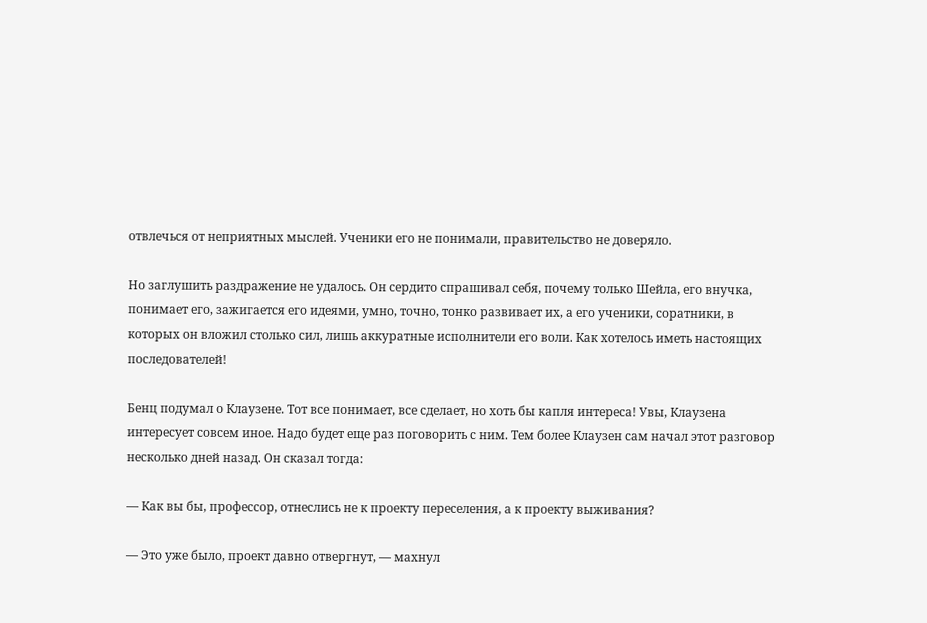отвлечься от неприятных мыслей. Ученики его не понимали, правительство не доверяло.

Но заглушить раздражение не удалось. Он сердито спрашивал себя, почему только Шейла, его внучка, понимает его, зажигается его идеями, умно, точно, тонко развивает их, а его ученики, соратники, в которых он вложил столько сил, лишь аккуратные исполнители его воли. Как хотелось иметь настоящих последователей!

Бенц подумал о Клаузене. Тот все понимает, все сделает, но хоть бы капля интереса! Увы, Клаузена интересует совсем иное. Надо будет еще раз поговорить с ним. Тем более Клаузен сам начал этот разговор несколько дней назад. Он сказал тогда:

— Как вы бы, профессор, отнеслись не к проекту переселения, а к проекту выживания?

— Это уже было, проект давно отвергнут, — махнул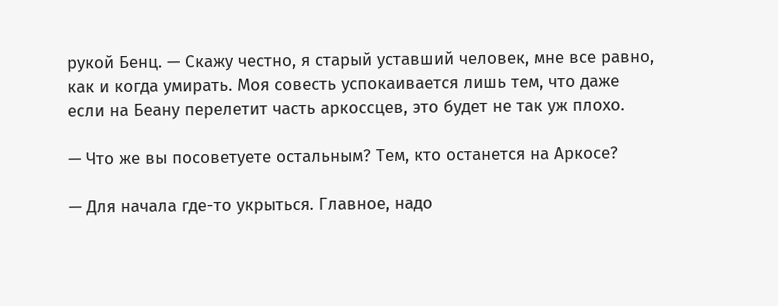рукой Бенц. — Скажу честно, я старый уставший человек, мне все равно, как и когда умирать. Моя совесть успокаивается лишь тем, что даже если на Беану перелетит часть аркоссцев, это будет не так уж плохо.

— Что же вы посоветуете остальным? Тем, кто останется на Аркосе?

— Для начала где-то укрыться. Главное, надо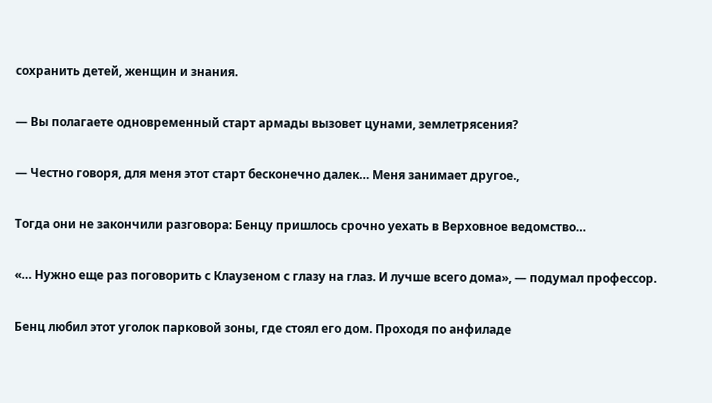сохранить детей, женщин и знания.

— Вы полагаете одновременный старт армады вызовет цунами, землетрясения?

— Честно говоря, для меня этот старт бесконечно далек… Меня занимает другое.,

Тогда они не закончили разговора: Бенцу пришлось срочно уехать в Верховное ведомство…

«… Нужно еще раз поговорить с Клаузеном с глазу на глаз. И лучше всего дома», — подумал профессор.

Бенц любил этот уголок парковой зоны, где стоял его дом. Проходя по анфиладе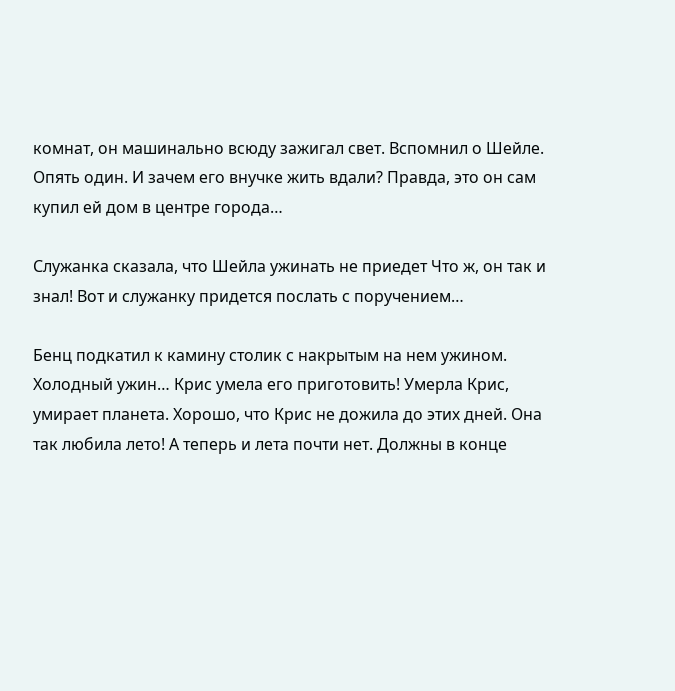комнат, он машинально всюду зажигал свет. Вспомнил о Шейле. Опять один. И зачем его внучке жить вдали? Правда, это он сам купил ей дом в центре города…

Служанка сказала, что Шейла ужинать не приедет Что ж, он так и знал! Вот и служанку придется послать с поручением…

Бенц подкатил к камину столик с накрытым на нем ужином. Холодный ужин… Крис умела его приготовить! Умерла Крис, умирает планета. Хорошо, что Крис не дожила до этих дней. Она так любила лето! А теперь и лета почти нет. Должны в конце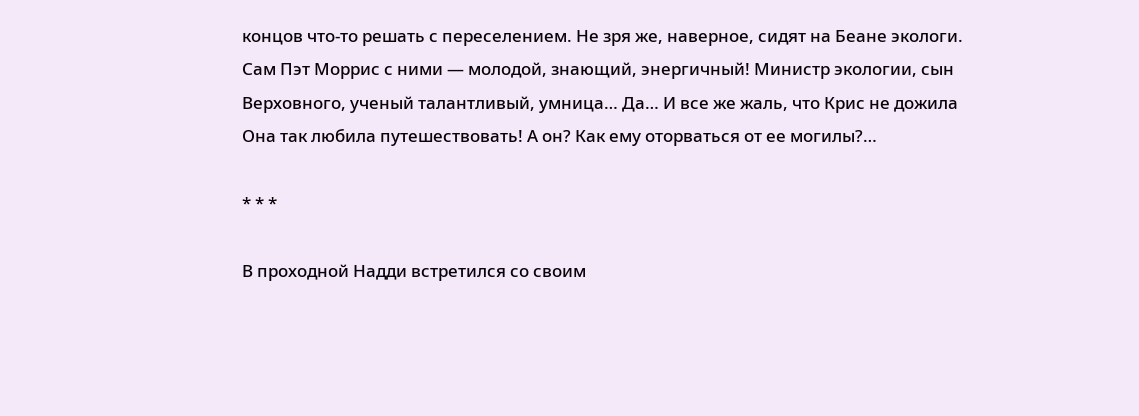концов что-то решать с переселением. Не зря же, наверное, сидят на Беане экологи. Сам Пэт Моррис с ними — молодой, знающий, энергичный! Министр экологии, сын Верховного, ученый талантливый, умница… Да… И все же жаль, что Крис не дожила Она так любила путешествовать! А он? Как ему оторваться от ее могилы?…

* * *

В проходной Надди встретился со своим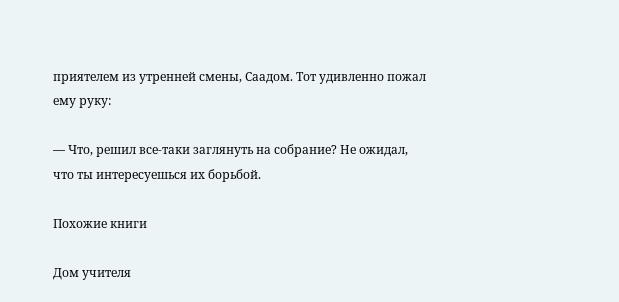приятелем из утренней смены, Саадом. Тот удивленно пожал ему руку:

— Что, решил все-таки заглянуть на собрание? Не ожидал, что ты интересуешься их борьбой.

Похожие книги

Дом учителя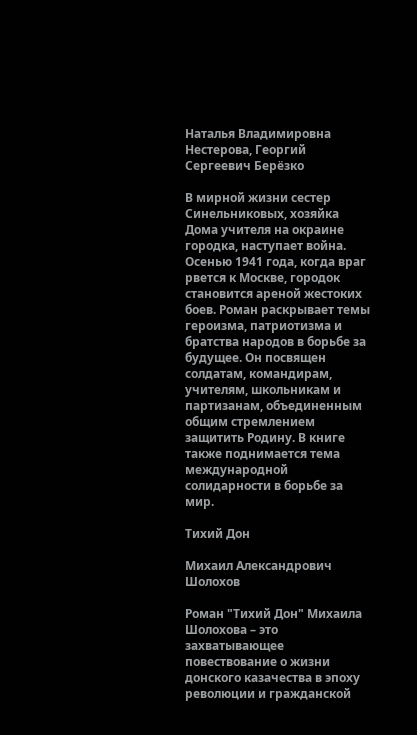Наталья Владимировна Нестерова, Георгий Сергеевич Берёзко

В мирной жизни сестер Синельниковых, хозяйка Дома учителя на окраине городка, наступает война. Осенью 1941 года, когда враг рвется к Москве, городок становится ареной жестоких боев. Роман раскрывает темы героизма, патриотизма и братства народов в борьбе за будущее. Он посвящен солдатам, командирам, учителям, школьникам и партизанам, объединенным общим стремлением защитить Родину. В книге также поднимается тема международной солидарности в борьбе за мир.

Тихий Дон

Михаил Александрович Шолохов

Роман "Тихий Дон" Михаила Шолохова – это захватывающее повествование о жизни донского казачества в эпоху революции и гражданской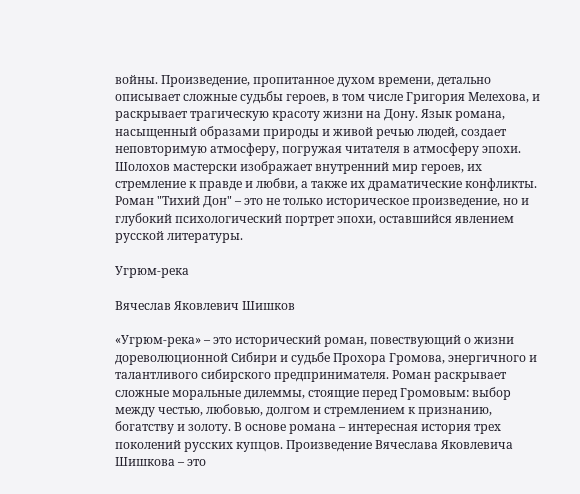войны. Произведение, пропитанное духом времени, детально описывает сложные судьбы героев, в том числе Григория Мелехова, и раскрывает трагическую красоту жизни на Дону. Язык романа, насыщенный образами природы и живой речью людей, создает неповторимую атмосферу, погружая читателя в атмосферу эпохи. Шолохов мастерски изображает внутренний мир героев, их стремление к правде и любви, а также их драматические конфликты. Роман "Тихий Дон" – это не только историческое произведение, но и глубокий психологический портрет эпохи, оставшийся явлением русской литературы.

Угрюм-река

Вячеслав Яковлевич Шишков

«Угрюм-река» – это исторический роман, повествующий о жизни дореволюционной Сибири и судьбе Прохора Громова, энергичного и талантливого сибирского предпринимателя. Роман раскрывает сложные моральные дилеммы, стоящие перед Громовым: выбор между честью, любовью, долгом и стремлением к признанию, богатству и золоту. В основе романа – интересная история трех поколений русских купцов. Произведение Вячеслава Яковлевича Шишкова – это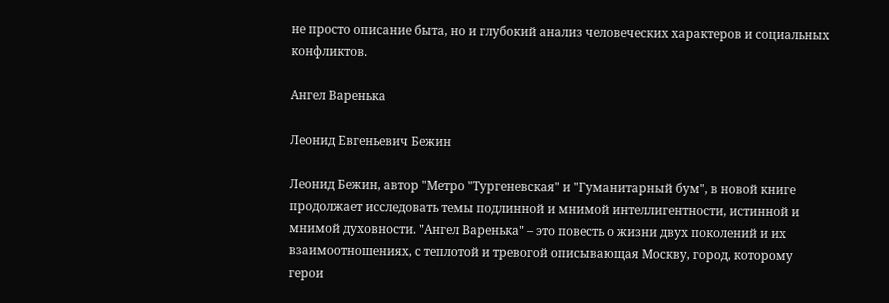не просто описание быта, но и глубокий анализ человеческих характеров и социальных конфликтов.

Ангел Варенька

Леонид Евгеньевич Бежин

Леонид Бежин, автор "Метро "Тургеневская" и "Гуманитарный бум", в новой книге продолжает исследовать темы подлинной и мнимой интеллигентности, истинной и мнимой духовности. "Ангел Варенька" – это повесть о жизни двух поколений и их взаимоотношениях, с теплотой и тревогой описывающая Москву, город, которому герои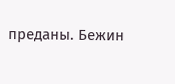преданы. Бежин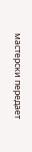мастерски передает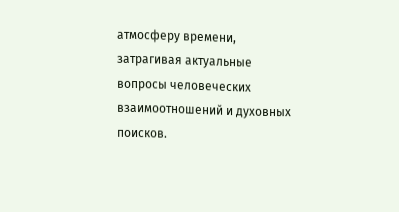атмосферу времени, затрагивая актуальные вопросы человеческих взаимоотношений и духовных поисков.